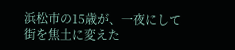浜松市の15歳が、一夜にして街を焦土に変えた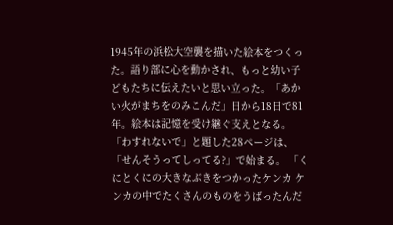1945年の浜松大空襲を描いた絵本をつくった。語り部に心を動かされ、もっと幼い子どもたちに伝えたいと思い立った。「あかい火がまちをのみこんだ」日から18日で81年。絵本は記憶を受け継ぐ支えとなる。 「わすれないで」と題した28ページは、「せんそうってしってる?」で始まる。 「くにとくにの大きなぶきをつかったケンカ ケンカの中でたくさんのものをうばったんだ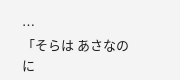…
「そらは あさなのに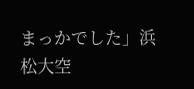まっかでした」浜松大空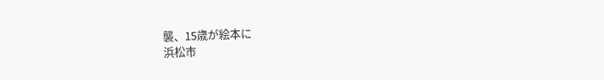襲、15歳が絵本に
浜松市